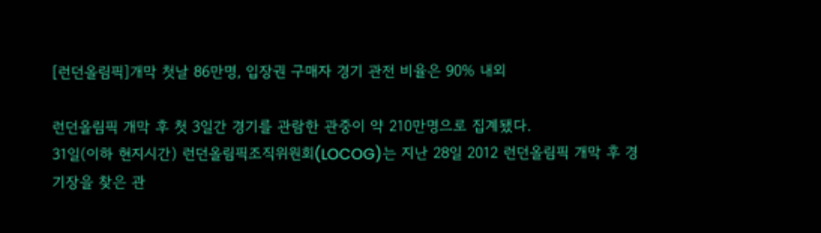[런던올림픽]개막 첫날 86만명, 입장권 구매자 경기 관전 비율은 90% 내외

런던올림픽 개막 후 첫 3일간 경기를 관람한 관중이 약 210만명으로 집계됐다.
31일(이하 현지시간) 런던올림픽조직위원회(LOCOG)는 지난 28일 2012 런던올림픽 개막 후 경기장을 찾은 관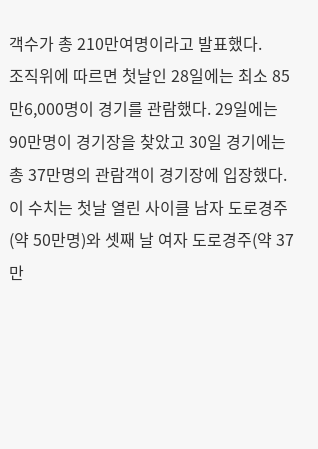객수가 총 210만여명이라고 발표했다.
조직위에 따르면 첫날인 28일에는 최소 85만6,000명이 경기를 관람했다. 29일에는 90만명이 경기장을 찾았고 30일 경기에는 총 37만명의 관람객이 경기장에 입장했다.
이 수치는 첫날 열린 사이클 남자 도로경주(약 50만명)와 셋째 날 여자 도로경주(약 37만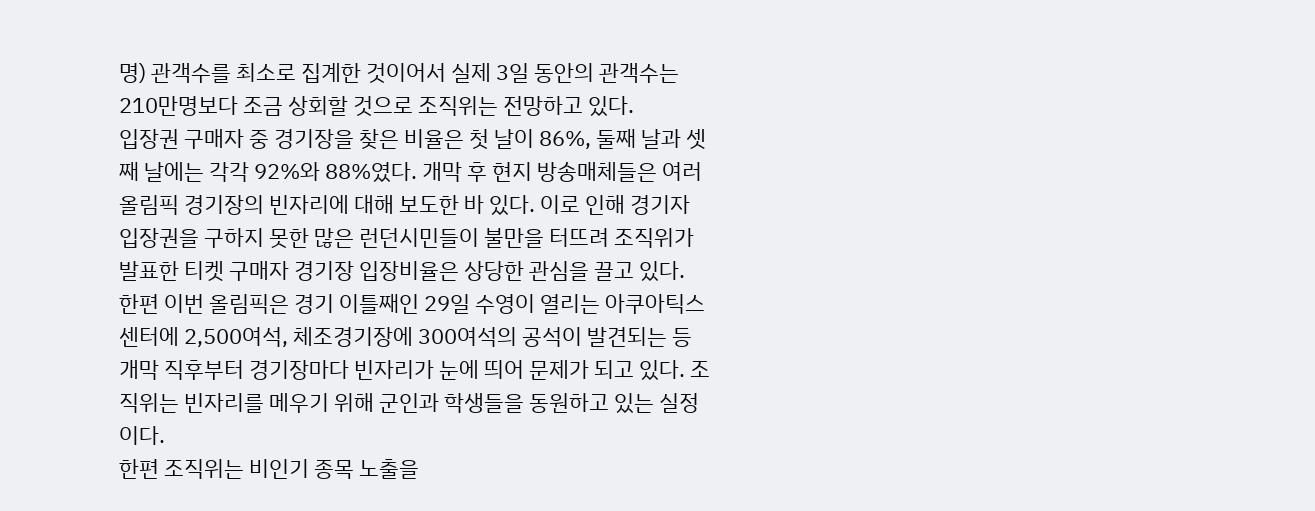명) 관객수를 최소로 집계한 것이어서 실제 3일 동안의 관객수는 210만명보다 조금 상회할 것으로 조직위는 전망하고 있다.
입장권 구매자 중 경기장을 찾은 비율은 첫 날이 86%, 둘째 날과 셋째 날에는 각각 92%와 88%였다. 개막 후 현지 방송매체들은 여러 올림픽 경기장의 빈자리에 대해 보도한 바 있다. 이로 인해 경기자 입장권을 구하지 못한 많은 런던시민들이 불만을 터뜨려 조직위가 발표한 티켓 구매자 경기장 입장비율은 상당한 관심을 끌고 있다.
한편 이번 올림픽은 경기 이틀째인 29일 수영이 열리는 아쿠아틱스 센터에 2,500여석, 체조경기장에 300여석의 공석이 발견되는 등 개막 직후부터 경기장마다 빈자리가 눈에 띄어 문제가 되고 있다. 조직위는 빈자리를 메우기 위해 군인과 학생들을 동원하고 있는 실정이다.
한편 조직위는 비인기 종목 노출을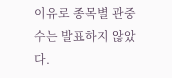이유로 종목별 관중수는 발표하지 않았다.